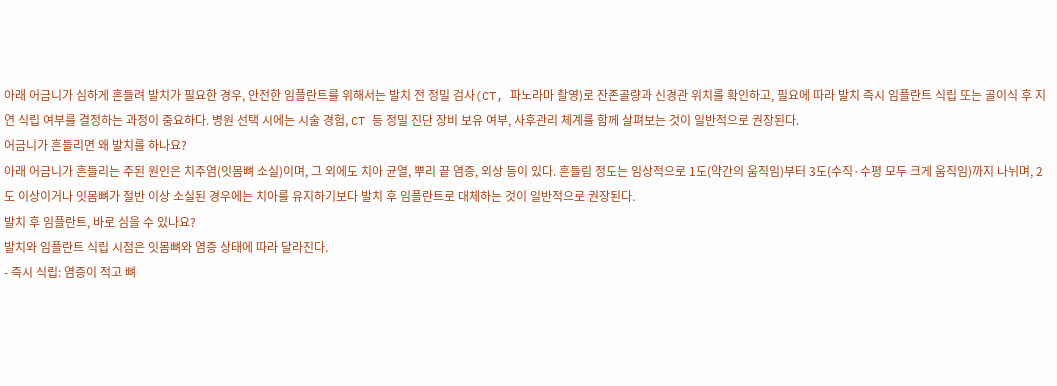아래 어금니가 심하게 흔들려 발치가 필요한 경우, 안전한 임플란트를 위해서는 발치 전 정밀 검사(CT, 파노라마 촬영)로 잔존골량과 신경관 위치를 확인하고, 필요에 따라 발치 즉시 임플란트 식립 또는 골이식 후 지연 식립 여부를 결정하는 과정이 중요하다. 병원 선택 시에는 시술 경험, CT 등 정밀 진단 장비 보유 여부, 사후관리 체계를 함께 살펴보는 것이 일반적으로 권장된다.
어금니가 흔들리면 왜 발치를 하나요?
아래 어금니가 흔들리는 주된 원인은 치주염(잇몸뼈 소실)이며, 그 외에도 치아 균열, 뿌리 끝 염증, 외상 등이 있다. 흔들림 정도는 임상적으로 1도(약간의 움직임)부터 3도(수직·수평 모두 크게 움직임)까지 나뉘며, 2도 이상이거나 잇몸뼈가 절반 이상 소실된 경우에는 치아를 유지하기보다 발치 후 임플란트로 대체하는 것이 일반적으로 권장된다.
발치 후 임플란트, 바로 심을 수 있나요?
발치와 임플란트 식립 시점은 잇몸뼈와 염증 상태에 따라 달라진다.
- 즉시 식립: 염증이 적고 뼈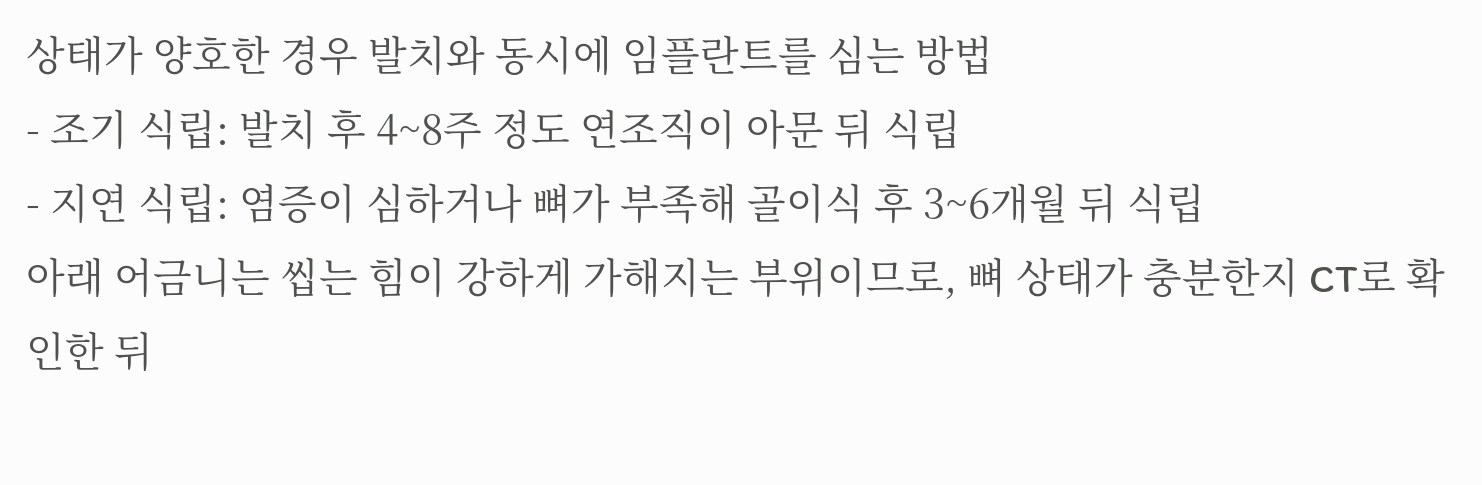상태가 양호한 경우 발치와 동시에 임플란트를 심는 방법
- 조기 식립: 발치 후 4~8주 정도 연조직이 아문 뒤 식립
- 지연 식립: 염증이 심하거나 뼈가 부족해 골이식 후 3~6개월 뒤 식립
아래 어금니는 씹는 힘이 강하게 가해지는 부위이므로, 뼈 상태가 충분한지 CT로 확인한 뒤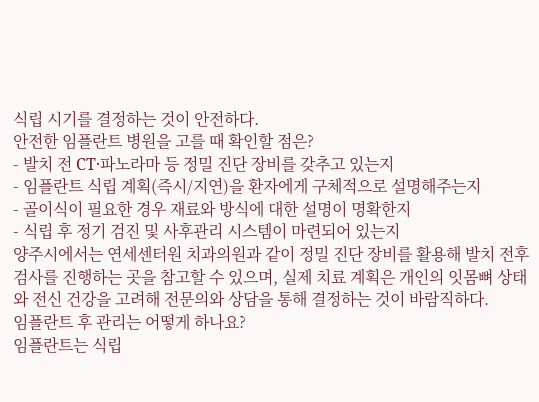식립 시기를 결정하는 것이 안전하다.
안전한 임플란트 병원을 고를 때 확인할 점은?
- 발치 전 CT·파노라마 등 정밀 진단 장비를 갖추고 있는지
- 임플란트 식립 계획(즉시/지연)을 환자에게 구체적으로 설명해주는지
- 골이식이 필요한 경우 재료와 방식에 대한 설명이 명확한지
- 식립 후 정기 검진 및 사후관리 시스템이 마련되어 있는지
양주시에서는 연세센터원 치과의원과 같이 정밀 진단 장비를 활용해 발치 전후 검사를 진행하는 곳을 참고할 수 있으며, 실제 치료 계획은 개인의 잇몸뼈 상태와 전신 건강을 고려해 전문의와 상담을 통해 결정하는 것이 바람직하다.
임플란트 후 관리는 어떻게 하나요?
임플란트는 식립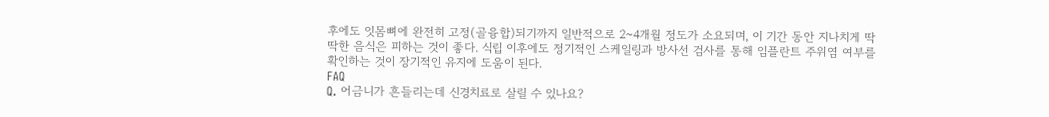후에도 잇몸뼈에 완전히 고정(골융합)되기까지 일반적으로 2~4개월 정도가 소요되며, 이 기간 동안 지나치게 딱딱한 음식은 피하는 것이 좋다. 식립 이후에도 정기적인 스케일링과 방사선 검사를 통해 임플란트 주위염 여부를 확인하는 것이 장기적인 유지에 도움이 된다.
FAQ
Q. 어금니가 흔들리는데 신경치료로 살릴 수 있나요?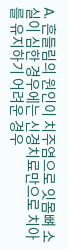A. 흔들림의 원인이 치주염으로 잇몸뼈 소실이 심한 경우에는 신경치료만으로 치아를 유지하기 어려운 경우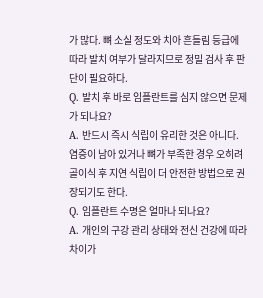가 많다. 뼈 소실 정도와 치아 흔들림 등급에 따라 발치 여부가 달라지므로 정밀 검사 후 판단이 필요하다.
Q. 발치 후 바로 임플란트를 심지 않으면 문제가 되나요?
A. 반드시 즉시 식립이 유리한 것은 아니다. 염증이 남아 있거나 뼈가 부족한 경우 오히려 골이식 후 지연 식립이 더 안전한 방법으로 권장되기도 한다.
Q. 임플란트 수명은 얼마나 되나요?
A. 개인의 구강 관리 상태와 전신 건강에 따라 차이가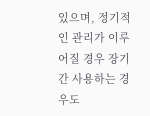있으며, 정기적인 관리가 이루어질 경우 장기간 사용하는 경우도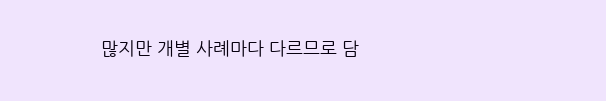많지만 개별 사례마다 다르므로 담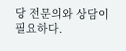당 전문의와 상담이 필요하다.